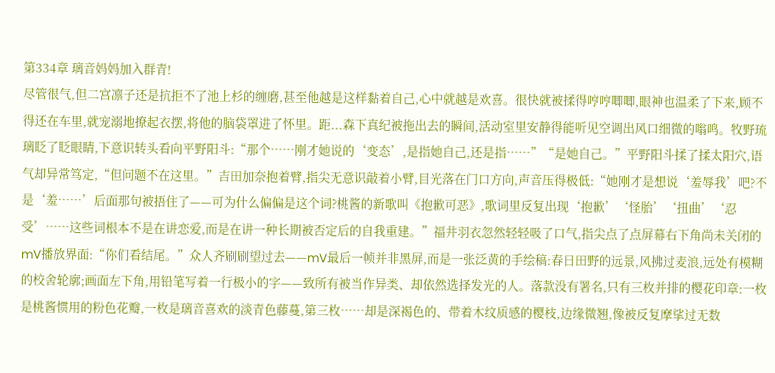第334章 璃音妈妈加入群青!
尽管很气,但二宫凛子还是抗拒不了池上杉的缠磨,甚至他越是这样黏着自己,心中就越是欢喜。很快就被揉得哼哼唧唧,眼神也温柔了下来,顾不得还在车里,就宠溺地撩起衣摆,将他的脑袋罩进了怀里。距...森下真纪被拖出去的瞬间,活动室里安静得能听见空调出风口细微的嗡鸣。牧野琉璃眨了眨眼睛,下意识转头看向平野阳斗:“那个……刚才她说的‘变态’,是指她自己,还是指……”“是她自己。”平野阳斗揉了揉太阳穴,语气却异常笃定,“但问题不在这里。”吉田加奈抱着臂,指尖无意识敲着小臂,目光落在门口方向,声音压得极低:“她刚才是想说‘羞辱我’吧?不是‘羞……’后面那句被捂住了——可为什么偏偏是这个词?桃酱的新歌叫《抱歉可恶》,歌词里反复出现‘抱歉’‘怪胎’‘扭曲’‘忍受’……这些词根本不是在讲恋爱,而是在讲一种长期被否定后的自我重建。”福井羽衣忽然轻轻吸了口气,指尖点了点屏幕右下角尚未关闭的mV播放界面:“你们看结尾。”众人齐刷刷望过去——mV最后一帧并非黑屏,而是一张泛黄的手绘稿:春日田野的远景,风拂过麦浪,远处有模糊的校舍轮廓;画面左下角,用铅笔写着一行极小的字——致所有被当作异类、却依然选择发光的人。落款没有署名,只有三枚并排的樱花印章:一枚是桃酱惯用的粉色花瓣,一枚是璃音喜欢的淡青色藤蔓,第三枚……却是深褐色的、带着木纹质感的樱枝,边缘微翘,像被反复摩挲过无数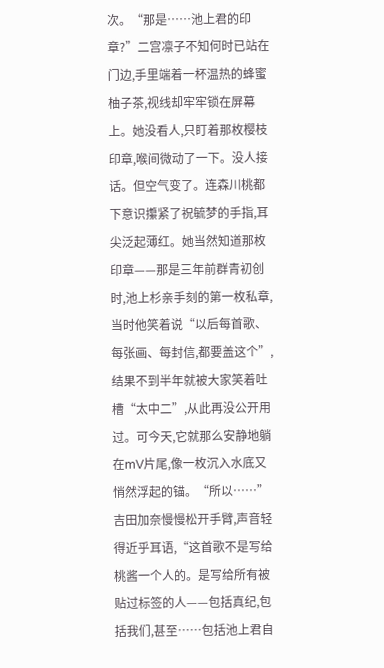次。“那是……池上君的印章?”二宫凛子不知何时已站在门边,手里端着一杯温热的蜂蜜柚子茶,视线却牢牢锁在屏幕上。她没看人,只盯着那枚樱枝印章,喉间微动了一下。没人接话。但空气变了。连森川桃都下意识攥紧了祝毓梦的手指,耳尖泛起薄红。她当然知道那枚印章——那是三年前群青初创时,池上杉亲手刻的第一枚私章,当时他笑着说“以后每首歌、每张画、每封信,都要盖这个”,结果不到半年就被大家笑着吐槽“太中二”,从此再没公开用过。可今天,它就那么安静地躺在mV片尾,像一枚沉入水底又悄然浮起的锚。“所以……”吉田加奈慢慢松开手臂,声音轻得近乎耳语,“这首歌不是写给桃酱一个人的。是写给所有被贴过标签的人——包括真纪,包括我们,甚至……包括池上君自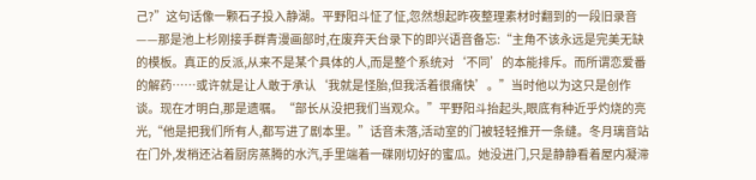己?”这句话像一颗石子投入静湖。平野阳斗怔了怔,忽然想起昨夜整理素材时翻到的一段旧录音——那是池上杉刚接手群青漫画部时,在废弃天台录下的即兴语音备忘:“主角不该永远是完美无缺的模板。真正的反派,从来不是某个具体的人,而是整个系统对‘不同’的本能排斥。而所谓恋爱番的解药……或许就是让人敢于承认‘我就是怪胎,但我活着很痛快’。”当时他以为这只是创作谈。现在才明白,那是遗嘱。“部长从没把我们当观众。”平野阳斗抬起头,眼底有种近乎灼烧的亮光,“他是把我们所有人,都写进了剧本里。”话音未落,活动室的门被轻轻推开一条缝。冬月璃音站在门外,发梢还沾着厨房蒸腾的水汽,手里端着一碟刚切好的蜜瓜。她没进门,只是静静看着屋内凝滞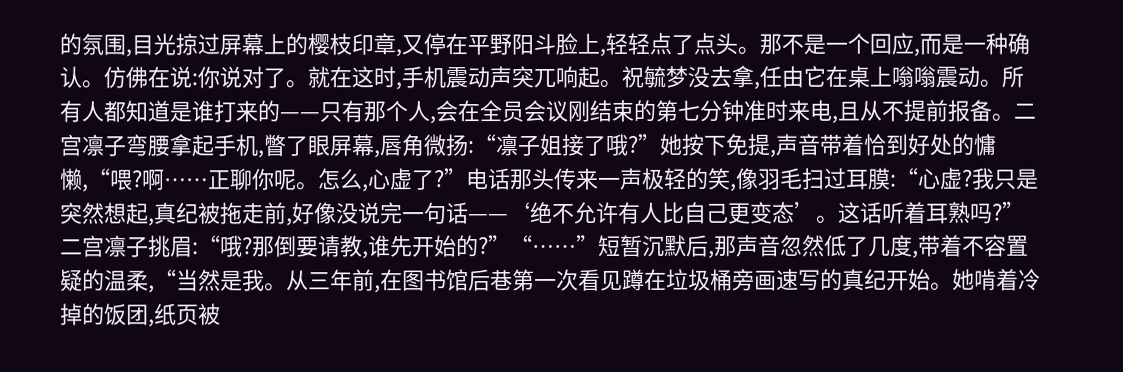的氛围,目光掠过屏幕上的樱枝印章,又停在平野阳斗脸上,轻轻点了点头。那不是一个回应,而是一种确认。仿佛在说:你说对了。就在这时,手机震动声突兀响起。祝毓梦没去拿,任由它在桌上嗡嗡震动。所有人都知道是谁打来的——只有那个人,会在全员会议刚结束的第七分钟准时来电,且从不提前报备。二宫凛子弯腰拿起手机,瞥了眼屏幕,唇角微扬:“凛子姐接了哦?”她按下免提,声音带着恰到好处的慵懒,“喂?啊……正聊你呢。怎么,心虚了?”电话那头传来一声极轻的笑,像羽毛扫过耳膜:“心虚?我只是突然想起,真纪被拖走前,好像没说完一句话——‘绝不允许有人比自己更变态’。这话听着耳熟吗?”二宫凛子挑眉:“哦?那倒要请教,谁先开始的?”“……”短暂沉默后,那声音忽然低了几度,带着不容置疑的温柔,“当然是我。从三年前,在图书馆后巷第一次看见蹲在垃圾桶旁画速写的真纪开始。她啃着冷掉的饭团,纸页被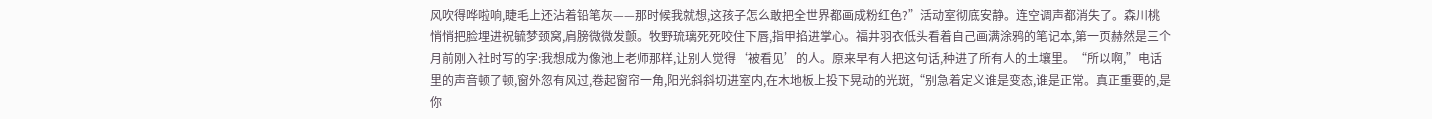风吹得哗啦响,睫毛上还沾着铅笔灰——那时候我就想,这孩子怎么敢把全世界都画成粉红色?”活动室彻底安静。连空调声都消失了。森川桃悄悄把脸埋进祝毓梦颈窝,肩膀微微发颤。牧野琉璃死死咬住下唇,指甲掐进掌心。福井羽衣低头看着自己画满涂鸦的笔记本,第一页赫然是三个月前刚入社时写的字:我想成为像池上老师那样,让别人觉得‘被看见’的人。原来早有人把这句话,种进了所有人的土壤里。“所以啊,”电话里的声音顿了顿,窗外忽有风过,卷起窗帘一角,阳光斜斜切进室内,在木地板上投下晃动的光斑,“别急着定义谁是变态,谁是正常。真正重要的,是你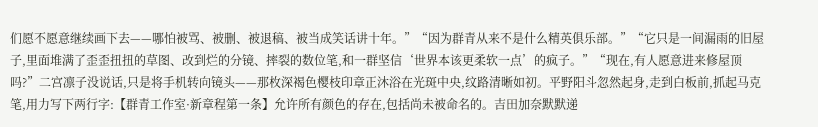们愿不愿意继续画下去——哪怕被骂、被删、被退稿、被当成笑话讲十年。”“因为群青从来不是什么精英俱乐部。”“它只是一间漏雨的旧屋子,里面堆满了歪歪扭扭的草图、改到烂的分镜、摔裂的数位笔,和一群坚信‘世界本该更柔软一点’的疯子。”“现在,有人愿意进来修屋顶吗?”二宫凛子没说话,只是将手机转向镜头——那枚深褐色樱枝印章正沐浴在光斑中央,纹路清晰如初。平野阳斗忽然起身,走到白板前,抓起马克笔,用力写下两行字:【群青工作室·新章程第一条】允许所有颜色的存在,包括尚未被命名的。吉田加奈默默递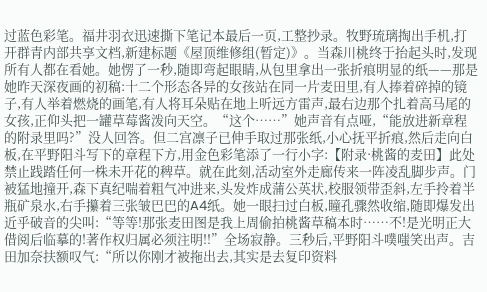过蓝色彩笔。福井羽衣迅速撕下笔记本最后一页,工整抄录。牧野琉璃掏出手机,打开群青内部共享文档,新建标题《屋顶维修组(暂定)》。当森川桃终于抬起头时,发现所有人都在看她。她愣了一秒,随即弯起眼睛,从包里拿出一张折痕明显的纸——那是她昨天深夜画的初稿:十二个形态各异的女孩站在同一片麦田里,有人捧着碎掉的镜子,有人举着燃烧的画笔,有人将耳朵贴在地上听远方雷声,最右边那个扎着高马尾的女孩,正仰头把一罐草莓酱泼向天空。“这个……”她声音有点哑,“能放进新章程的附录里吗?”没人回答。但二宫凛子已伸手取过那张纸,小心抚平折痕,然后走向白板,在平野阳斗写下的章程下方,用金色彩笔添了一行小字:【附录·桃酱的麦田】此处禁止践踏任何一株未开花的稗草。就在此刻,活动室外走廊传来一阵凌乱脚步声。门被猛地撞开,森下真纪喘着粗气冲进来,头发炸成蒲公英状,校服领带歪斜,左手拎着半瓶矿泉水,右手攥着三张皱巴巴的A4纸。她一眼扫过白板,瞳孔骤然收缩,随即爆发出近乎破音的尖叫:“等等!那张麦田图是我上周偷拍桃酱草稿本时……不!是光明正大借阅后临摹的!著作权归属必须注明!!”全场寂静。三秒后,平野阳斗噗嗤笑出声。吉田加奈扶额叹气:“所以你刚才被拖出去,其实是去复印资料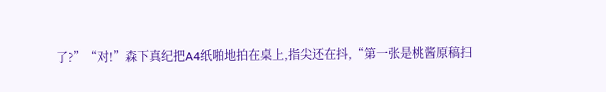了?”“对!”森下真纪把A4纸啪地拍在桌上,指尖还在抖,“第一张是桃酱原稿扫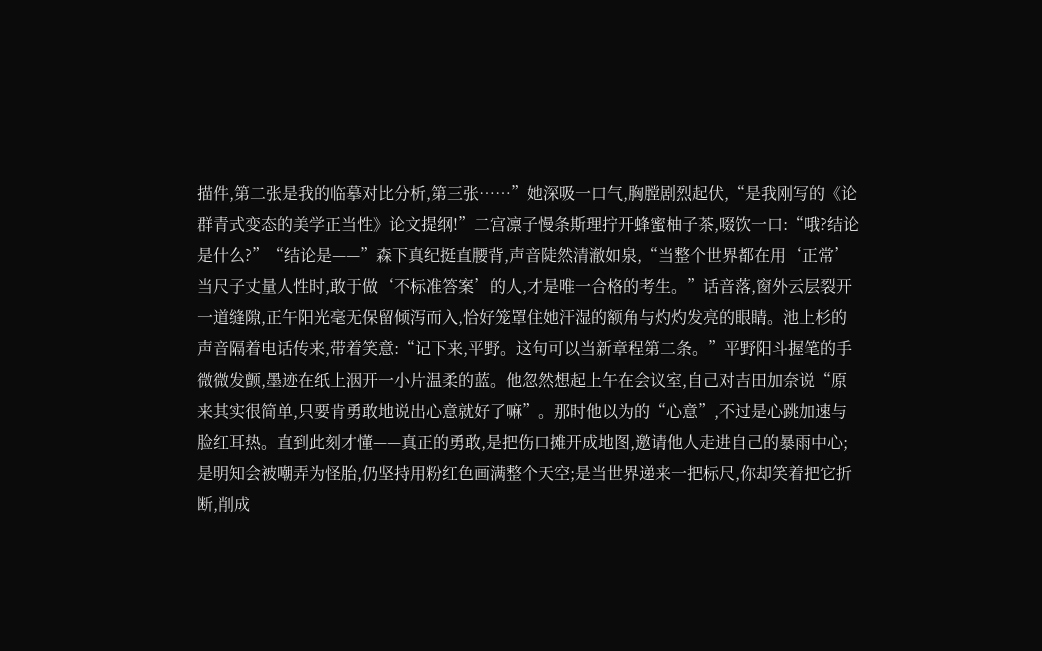描件,第二张是我的临摹对比分析,第三张……”她深吸一口气,胸膛剧烈起伏,“是我刚写的《论群青式变态的美学正当性》论文提纲!”二宫凛子慢条斯理拧开蜂蜜柚子茶,啜饮一口:“哦?结论是什么?”“结论是——”森下真纪挺直腰背,声音陡然清澈如泉,“当整个世界都在用‘正常’当尺子丈量人性时,敢于做‘不标准答案’的人,才是唯一合格的考生。”话音落,窗外云层裂开一道缝隙,正午阳光毫无保留倾泻而入,恰好笼罩住她汗湿的额角与灼灼发亮的眼睛。池上杉的声音隔着电话传来,带着笑意:“记下来,平野。这句可以当新章程第二条。”平野阳斗握笔的手微微发颤,墨迹在纸上洇开一小片温柔的蓝。他忽然想起上午在会议室,自己对吉田加奈说“原来其实很简单,只要肯勇敢地说出心意就好了嘛”。那时他以为的“心意”,不过是心跳加速与脸红耳热。直到此刻才懂——真正的勇敢,是把伤口摊开成地图,邀请他人走进自己的暴雨中心;是明知会被嘲弄为怪胎,仍坚持用粉红色画满整个天空;是当世界递来一把标尺,你却笑着把它折断,削成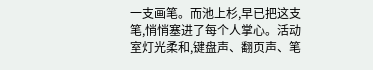一支画笔。而池上杉,早已把这支笔,悄悄塞进了每个人掌心。活动室灯光柔和,键盘声、翻页声、笔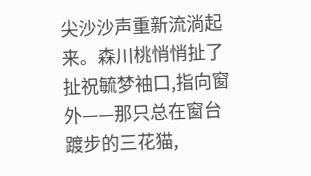尖沙沙声重新流淌起来。森川桃悄悄扯了扯祝毓梦袖口,指向窗外——那只总在窗台踱步的三花猫,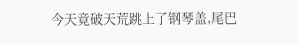今天竟破天荒跳上了钢琴盖,尾巴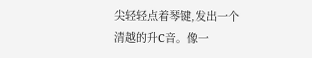尖轻轻点着琴键,发出一个清越的升C音。像一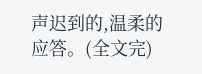声迟到的,温柔的应答。(全文完)